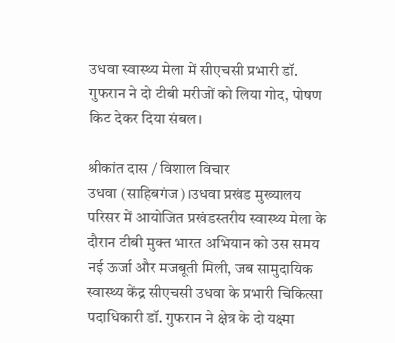उधवा स्वास्थ्य मेला में सीएचसी प्रभारी डॉ. गुफरान ने दो टीबी मरीजों को लिया गोद, पोषण किट देकर दिया संबल।

श्रीकांत दास / विशाल विचार
उधवा (साहिबगंज)।उधवा प्रखंड मुख्यालय परिसर में आयोजित प्रखंडस्तरीय स्वास्थ्य मेला के दौरान टीबी मुक्त भारत अभियान को उस समय नई ऊर्जा और मजबूती मिली, जब सामुदायिक स्वास्थ्य केंद्र सीएचसी उधवा के प्रभारी चिकित्सा पदाधिकारी डॉ. गुफरान ने क्षेत्र के दो यक्ष्मा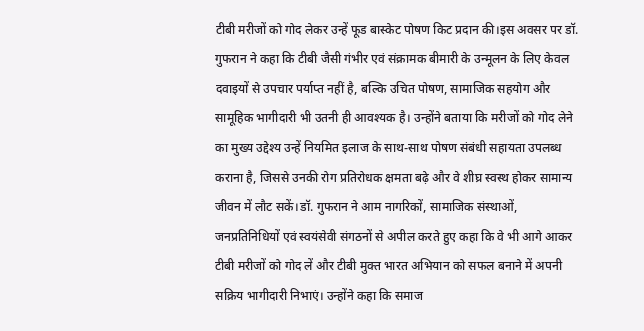टीबी मरीजों को गोद लेकर उन्हें फूड बास्केट पोषण किट प्रदान की।इस अवसर पर डॉ. गुफरान ने कहा कि टीबी जैसी गंभीर एवं संक्रामक बीमारी के उन्मूलन के लिए केवल दवाइयों से उपचार पर्याप्त नहीं है, बल्कि उचित पोषण, सामाजिक सहयोग और सामूहिक भागीदारी भी उतनी ही आवश्यक है। उन्होंने बताया कि मरीजों को गोद लेने का मुख्य उद्देश्य उन्हें नियमित इलाज के साथ-साथ पोषण संबंधी सहायता उपलब्ध कराना है, जिससे उनकी रोग प्रतिरोधक क्षमता बढ़े और वे शीघ्र स्वस्थ होकर सामान्य जीवन में लौट सकें।डॉ. गुफरान ने आम नागरिकों, सामाजिक संस्थाओं, जनप्रतिनिधियों एवं स्वयंसेवी संगठनों से अपील करते हुए कहा कि वे भी आगे आकर टीबी मरीजों को गोद लें और टीबी मुक्त भारत अभियान को सफल बनाने में अपनी सक्रिय भागीदारी निभाएं। उन्होंने कहा कि समाज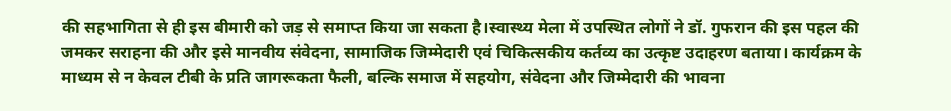की सहभागिता से ही इस बीमारी को जड़ से समाप्त किया जा सकता है।स्वास्थ्य मेला में उपस्थित लोगों ने डॉ. गुफरान की इस पहल की जमकर सराहना की और इसे मानवीय संवेदना, सामाजिक जिम्मेदारी एवं चिकित्सकीय कर्तव्य का उत्कृष्ट उदाहरण बताया। कार्यक्रम के माध्यम से न केवल टीबी के प्रति जागरूकता फैली, बल्कि समाज में सहयोग, संवेदना और जिम्मेदारी की भावना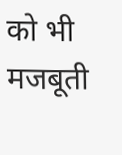को भी मजबूती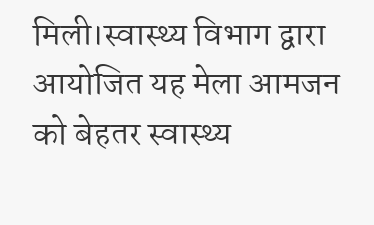मिली।स्वास्थ्य विभाग द्वारा आयोजित यह मेला आमजन को बेहतर स्वास्थ्य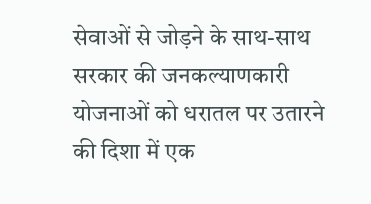सेवाओं से जोड़ने के साथ-साथ सरकार की जनकल्याणकारी योजनाओं को धरातल पर उतारने की दिशा में एक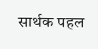सार्थक पहल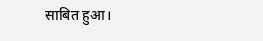साबित हुआ।